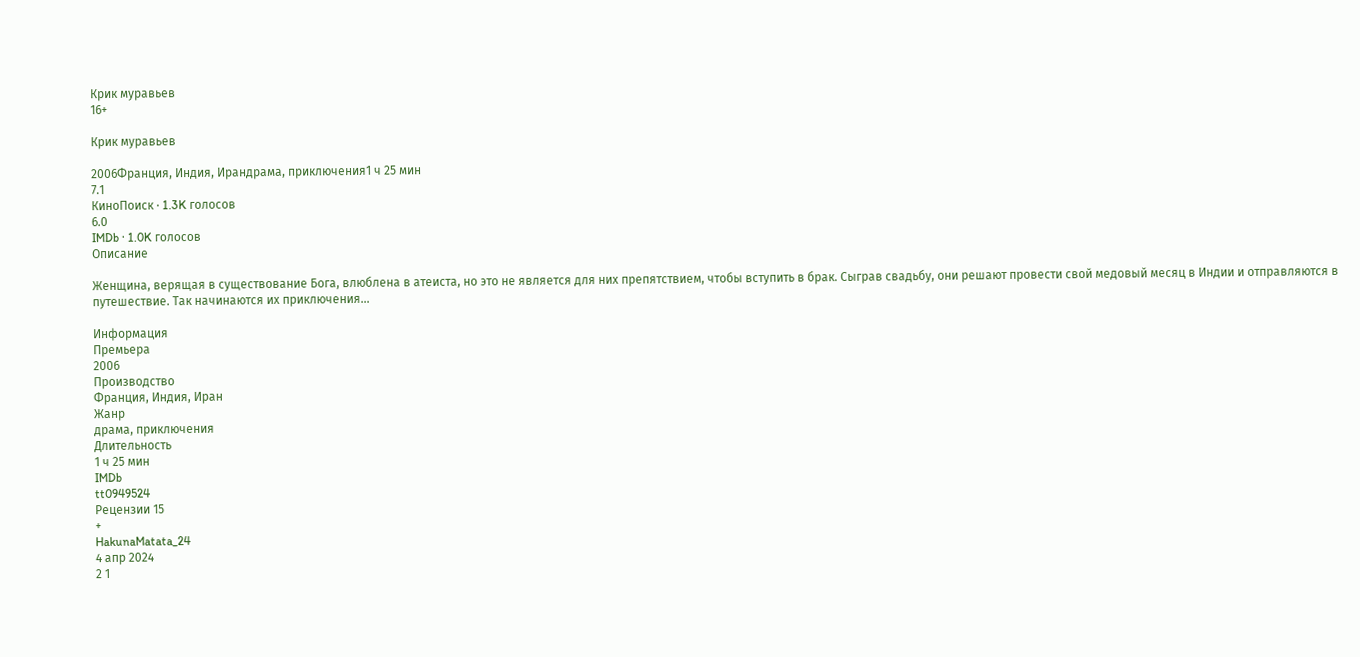Крик муравьев
16+

Крик муравьев

2006Франция, Индия, Ирандрама, приключения1 ч 25 мин
7.1
КиноПоиск · 1.3K голосов
6.0
IMDb · 1.0K голосов
Описание

Женщина, верящая в существование Бога, влюблена в атеиста, но это не является для них препятствием, чтобы вступить в брак. Сыграв свадьбу, они решают провести свой медовый месяц в Индии и отправляются в путешествие. Так начинаются их приключения…

Информация
Премьера
2006
Производство
Франция, Индия, Иран
Жанр
драма, приключения
Длительность
1 ч 25 мин
IMDb
tt0949524
Рецензии 15
+
HakunaMatata_24
4 апр 2024
2 1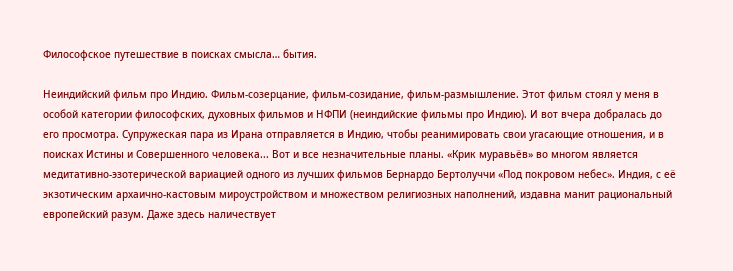Философское путешествие в поисках смысла… бытия.

Неиндийский фильм про Индию. Фильм-созерцание, фильм-созидание, фильм-размышление. Этот фильм стоял у меня в особой категории философских, духовных фильмов и НФПИ (неиндийские фильмы про Индию). И вот вчера добралась до его просмотра. Супружеская пара из Ирана отправляется в Индию, чтобы реанимировать свои угасающие отношения, и в поисках Истины и Совершенного человека... Вот и все незначительные планы. «Крик муравьёв» во многом является медитативно-эзотерической вариацией одного из лучших фильмов Бернардо Бертолуччи «Под покровом небес». Индия, с её экзотическим архаично-кастовым мироустройством и множеством религиозных наполнений, издавна манит рациональный европейский разум. Даже здесь наличествует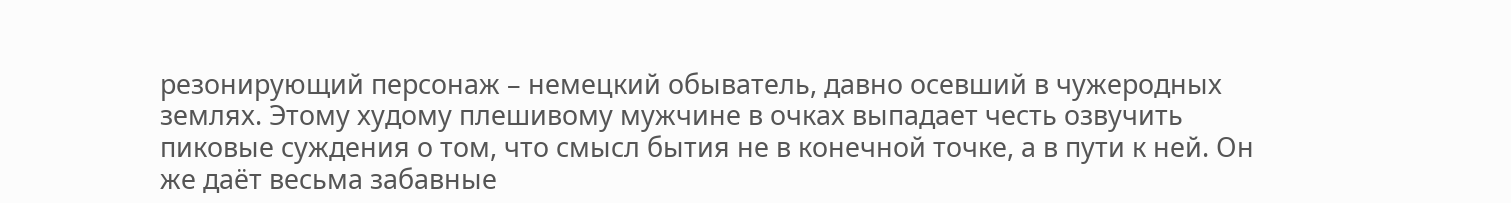резонирующий персонаж – немецкий обыватель, давно осевший в чужеродных землях. Этому худому плешивому мужчине в очках выпадает честь озвучить пиковые суждения о том, что смысл бытия не в конечной точке, а в пути к ней. Он же даёт весьма забавные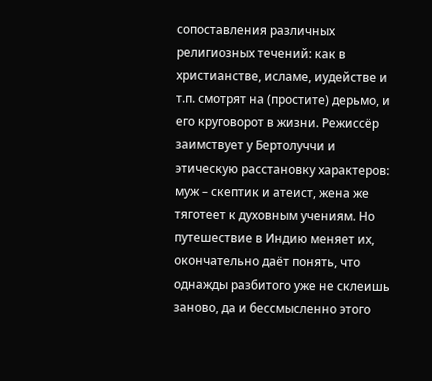сопоставления различных религиозных течений: как в христианстве, исламе, иудействе и т.п. смотрят на (простите) дерьмо, и его круговорот в жизни. Режиссёр заимствует у Бертолуччи и этическую расстановку характеров: муж – скептик и атеист, жена же тяготеет к духовным учениям. Но путешествие в Индию меняет их, окончательно даёт понять, что однажды разбитого уже не склеишь заново, да и бессмысленно этого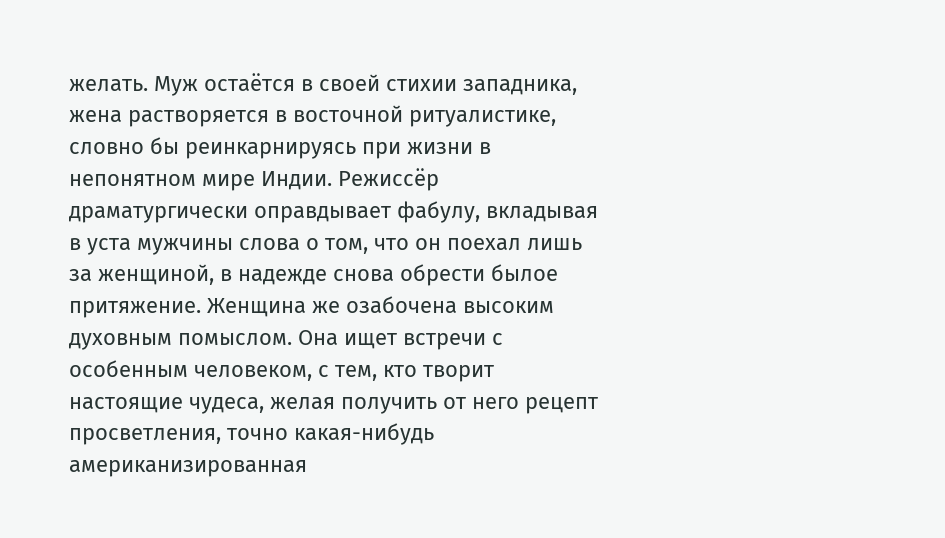желать. Муж остаётся в своей стихии западника, жена растворяется в восточной ритуалистике, словно бы реинкарнируясь при жизни в непонятном мире Индии. Режиссёр драматургически оправдывает фабулу, вкладывая в уста мужчины слова о том, что он поехал лишь за женщиной, в надежде снова обрести былое притяжение. Женщина же озабочена высоким духовным помыслом. Она ищет встречи с особенным человеком, с тем, кто творит настоящие чудеса, желая получить от него рецепт просветления, точно какая-нибудь американизированная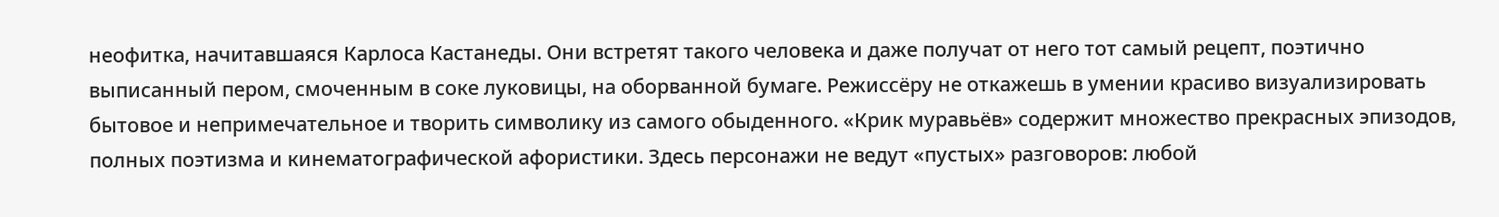неофитка, начитавшаяся Карлоса Кастанеды. Они встретят такого человека и даже получат от него тот самый рецепт, поэтично выписанный пером, смоченным в соке луковицы, на оборванной бумаге. Режиссёру не откажешь в умении красиво визуализировать бытовое и непримечательное и творить символику из самого обыденного. «Крик муравьёв» содержит множество прекрасных эпизодов, полных поэтизма и кинематографической афористики. Здесь персонажи не ведут «пустых» разговоров: любой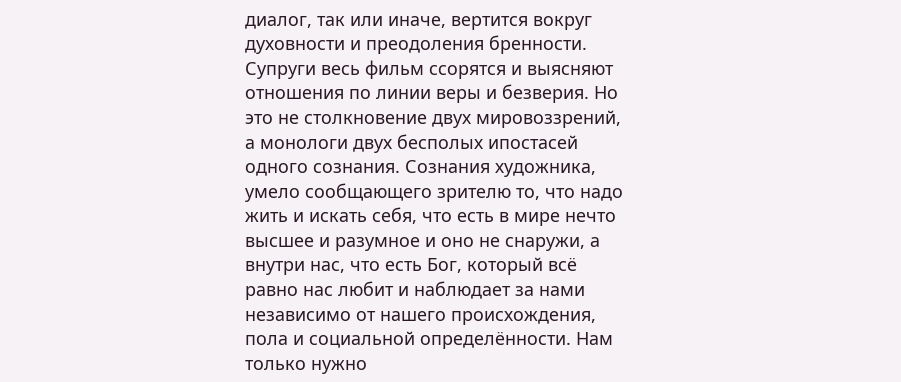диалог, так или иначе, вертится вокруг духовности и преодоления бренности. Супруги весь фильм ссорятся и выясняют отношения по линии веры и безверия. Но это не столкновение двух мировоззрений, а монологи двух бесполых ипостасей одного сознания. Сознания художника, умело сообщающего зрителю то, что надо жить и искать себя, что есть в мире нечто высшее и разумное и оно не снаружи, а внутри нас, что есть Бог, который всё равно нас любит и наблюдает за нами независимо от нашего происхождения, пола и социальной определённости. Нам только нужно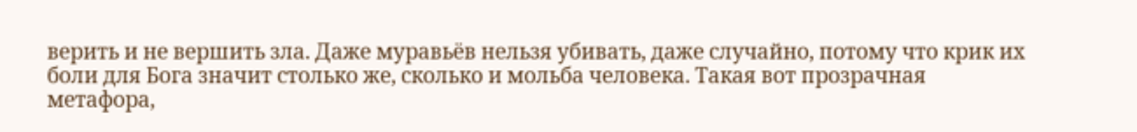верить и не вершить зла. Даже муравьёв нельзя убивать, даже случайно, потому что крик их боли для Бога значит столько же, сколько и мольба человека. Такая вот прозрачная метафора,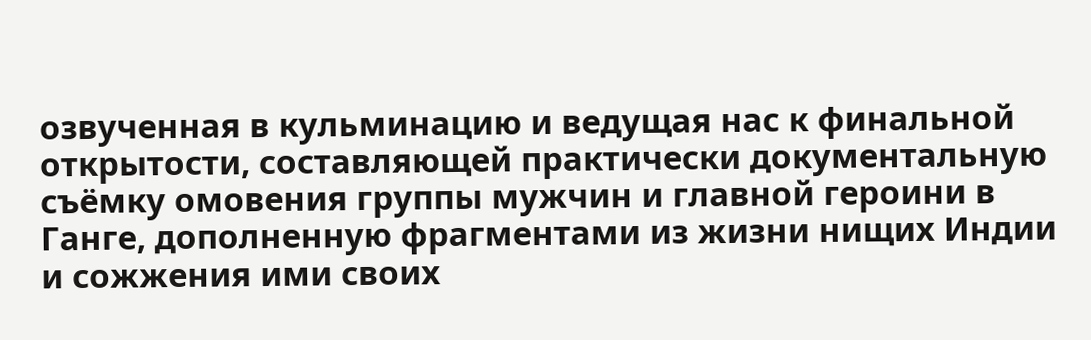озвученная в кульминацию и ведущая нас к финальной открытости, составляющей практически документальную съёмку омовения группы мужчин и главной героини в Ганге, дополненную фрагментами из жизни нищих Индии и сожжения ими своих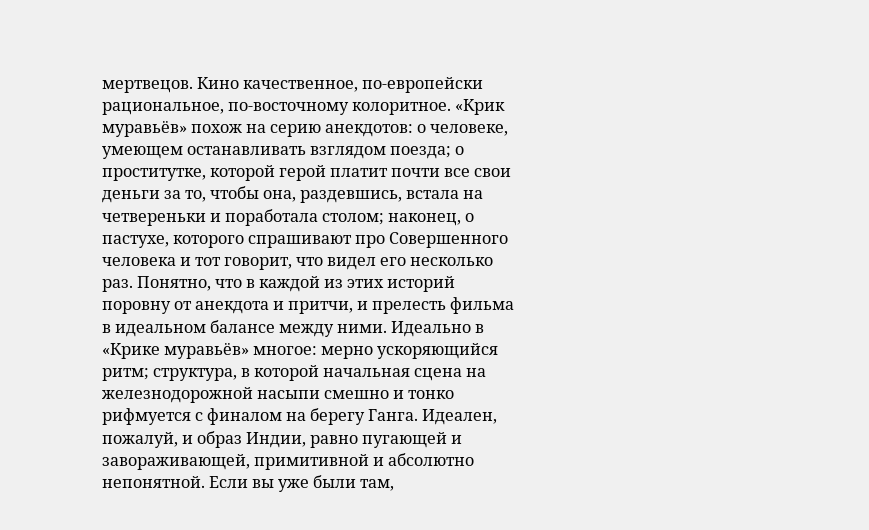мертвецов. Кино качественное, по-европейски рациональное, по-восточному колоритное. «Крик муравьёв» похож на серию анекдотов: о человеке, умеющем останавливать взглядом поезда; о проститутке, которой герой платит почти все свои деньги за то, чтобы она, раздевшись, встала на четвереньки и поработала столом; наконец, о пастухе, которого спрашивают про Совершенного человека и тот говорит, что видел его несколько раз. Понятно, что в каждой из этих историй поровну от анекдота и притчи, и прелесть фильма в идеальном балансе между ними. Идеально в «Крике муравьёв» многое: мерно ускоряющийся ритм; структура, в которой начальная сцена на железнодорожной насыпи смешно и тонко рифмуется с финалом на берегу Ганга. Идеален, пожалуй, и образ Индии, равно пугающей и завораживающей, примитивной и абсолютно непонятной. Если вы уже были там,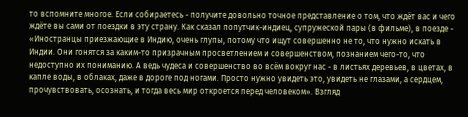то вспомните многое. Если собираетесь - получите довольно точное представление о том, что ждёт вас и чего ждёте вы сами от поездки в эту страну. Как сказал попутчик-индиец, супружеской пары (в фильме), в поезде - «Иностранцы приезжающие в Индию, очень глупы, потому что ищут совершенно не то, что нужно искать в Индии. Они гонятся за каким-то призрачным просветлением и совершенством, познанием чего-то, что недоступно их пониманию. А ведь чудеса и совершенство во всём вокруг нас - в листьях деревьев, в цветах, в капле воды, в облаках, даже в дороге под ногами. Просто нужно увидеть это, увидеть не глазами, а сердцем, прочувствовать, осознать, и тогда весь мир откроется перед человеком». Взгляд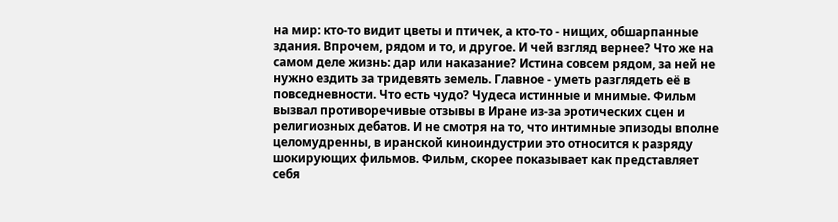на мир: кто-то видит цветы и птичек, а кто-то - нищих, обшарпанные здания. Впрочем, рядом и то, и другое. И чей взгляд вернее? Что же на самом деле жизнь: дар или наказание? Истина совсем рядом, за ней не нужно ездить за тридевять земель. Главное - уметь разглядеть её в повседневности. Что есть чудо? Чудеса истинные и мнимые. Фильм вызвал противоречивые отзывы в Иране из-за эротических сцен и религиозных дебатов. И не смотря на то, что интимные эпизоды вполне целомудренны, в иранской киноиндустрии это относится к разряду шокирующих фильмов. Фильм, скорее показывает как представляет себя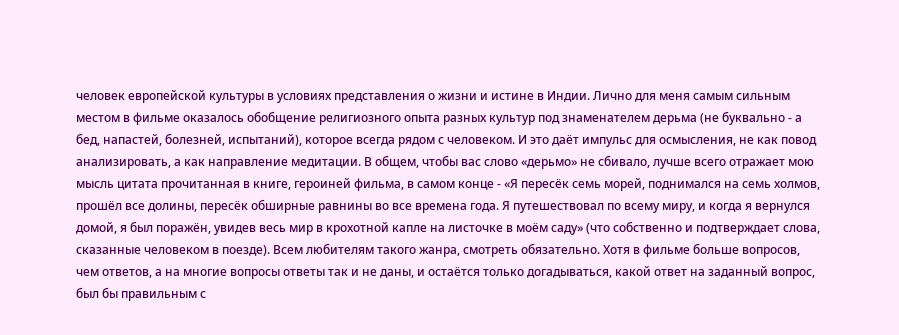человек европейской культуры в условиях представления о жизни и истине в Индии. Лично для меня самым сильным местом в фильме оказалось обобщение религиозного опыта разных культур под знаменателем дерьма (не буквально - а бед, напастей, болезней, испытаний), которое всегда рядом с человеком. И это даёт импульс для осмысления, не как повод анализировать, а как направление медитации. В общем, чтобы вас слово «дерьмо» не сбивало, лучше всего отражает мою мысль цитата прочитанная в книге, героиней фильма, в самом конце - «Я пересёк семь морей, поднимался на семь холмов, прошёл все долины, пересёк обширные равнины во все времена года. Я путешествовал по всему миру, и когда я вернулся домой, я был поражён, увидев весь мир в крохотной капле на листочке в моём саду» (что собственно и подтверждает слова, сказанные человеком в поезде). Всем любителям такого жанра, смотреть обязательно. Хотя в фильме больше вопросов, чем ответов, а на многие вопросы ответы так и не даны, и остаётся только догадываться, какой ответ на заданный вопрос, был бы правильным с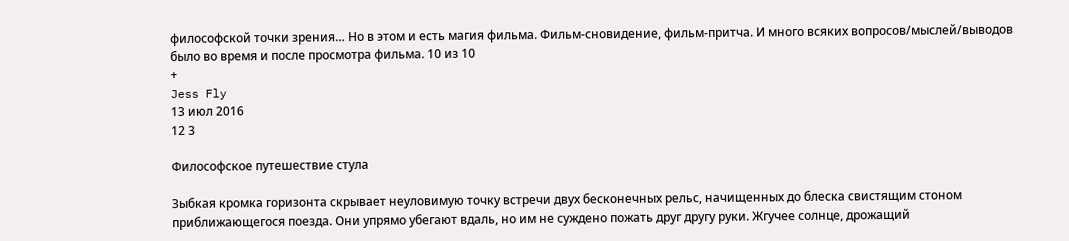философской точки зрения… Но в этом и есть магия фильма. Фильм-сновидение, фильм-притча. И много всяких вопросов/мыслей/выводов было во время и после просмотра фильма. 10 из 10
+
Jess Fly
13 июл 2016
12 3

Философское путешествие стула

Зыбкая кромка горизонта скрывает неуловимую точку встречи двух бесконечных рельс, начищенных до блеска свистящим стоном приближающегося поезда. Они упрямо убегают вдаль, но им не суждено пожать друг другу руки. Жгучее солнце, дрожащий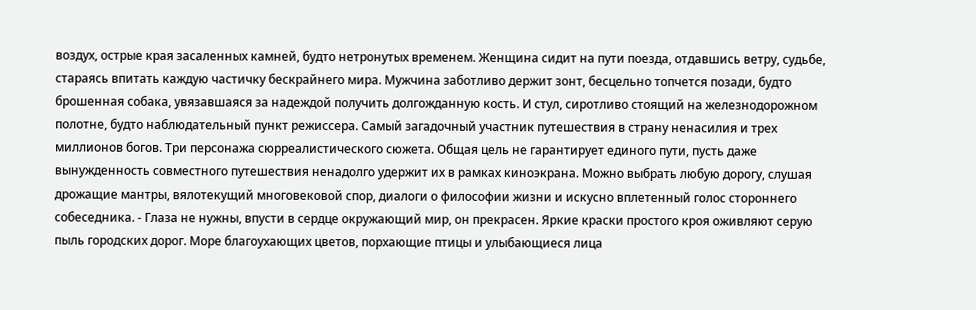воздух, острые края засаленных камней, будто нетронутых временем. Женщина сидит на пути поезда, отдавшись ветру, судьбе, стараясь впитать каждую частичку бескрайнего мира. Мужчина заботливо держит зонт, бесцельно топчется позади, будто брошенная собака, увязавшаяся за надеждой получить долгожданную кость. И стул, сиротливо стоящий на железнодорожном полотне, будто наблюдательный пункт режиссера. Самый загадочный участник путешествия в страну ненасилия и трех миллионов богов. Три персонажа сюрреалистического сюжета. Общая цель не гарантирует единого пути, пусть даже вынужденность совместного путешествия ненадолго удержит их в рамках киноэкрана. Можно выбрать любую дорогу, слушая дрожащие мантры, вялотекущий многовековой спор, диалоги о философии жизни и искусно вплетенный голос стороннего собеседника. - Глаза не нужны, впусти в сердце окружающий мир, он прекрасен. Яркие краски простого кроя оживляют серую пыль городских дорог. Море благоухающих цветов, порхающие птицы и улыбающиеся лица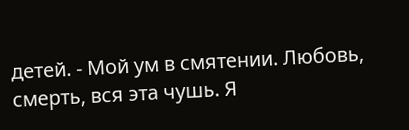детей. - Мой ум в смятении. Любовь, смерть, вся эта чушь. Я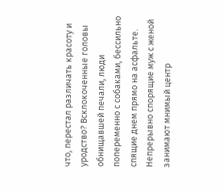что, перестал различать красоту и уродство? Всклокоченные головы обнищавшей печали, люди попеременно с собаками, бессильно спящие днем прямо на асфальте. Непрерывно спорящие муж с женой занимают мнимый центр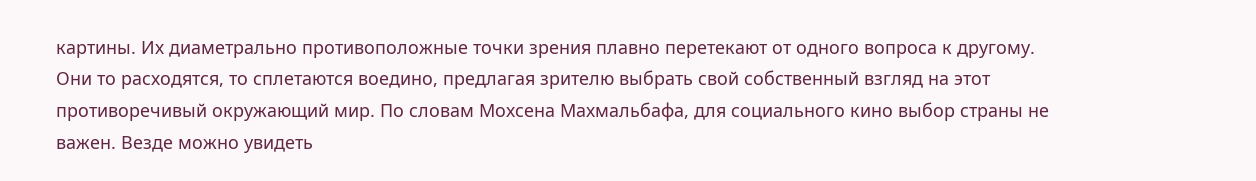картины. Их диаметрально противоположные точки зрения плавно перетекают от одного вопроса к другому. Они то расходятся, то сплетаются воедино, предлагая зрителю выбрать свой собственный взгляд на этот противоречивый окружающий мир. По словам Мохсена Махмальбафа, для социального кино выбор страны не важен. Везде можно увидеть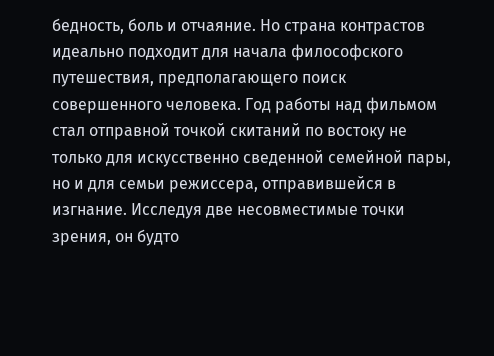бедность, боль и отчаяние. Но страна контрастов идеально подходит для начала философского путешествия, предполагающего поиск совершенного человека. Год работы над фильмом стал отправной точкой скитаний по востоку не только для искусственно сведенной семейной пары, но и для семьи режиссера, отправившейся в изгнание. Исследуя две несовместимые точки зрения, он будто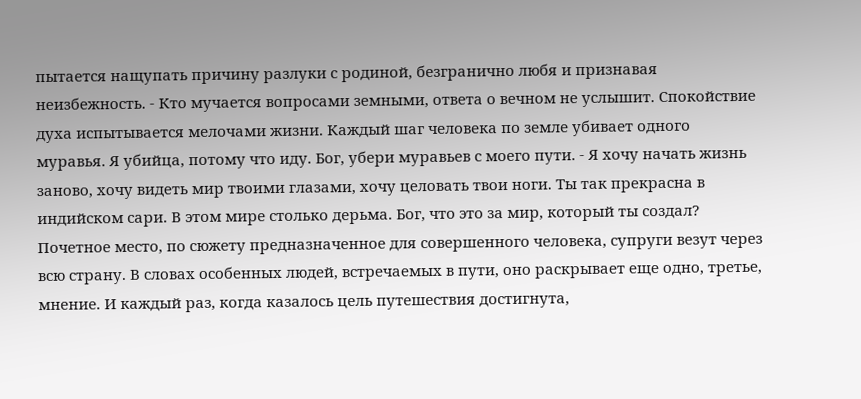пытается нащупать причину разлуки с родиной, безгранично любя и признавая неизбежность. - Кто мучается вопросами земными, ответа о вечном не услышит. Спокойствие духа испытывается мелочами жизни. Каждый шаг человека по земле убивает одного муравья. Я убийца, потому что иду. Бог, убери муравьев с моего пути. - Я хочу начать жизнь заново, хочу видеть мир твоими глазами, хочу целовать твои ноги. Ты так прекрасна в индийском сари. В этом мире столько дерьма. Бог, что это за мир, который ты создал? Почетное место, по сюжету предназначенное для совершенного человека, супруги везут через всю страну. В словах особенных людей, встречаемых в пути, оно раскрывает еще одно, третье, мнение. И каждый раз, когда казалось цель путешествия достигнута,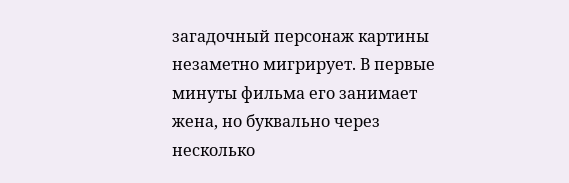загадочный персонаж картины незаметно мигрирует. В первые минуты фильма его занимает жена, но буквально через несколько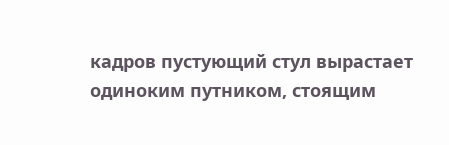кадров пустующий стул вырастает одиноким путником, стоящим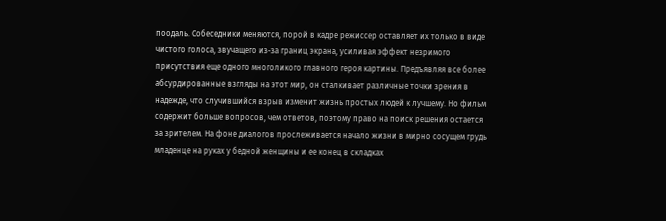поодаль. Собеседники меняются, порой в кадре режиссер оставляет их только в виде чистого голоса, звучащего из-за границ экрана, усиливая эффект незримого присутствия еще одного многоликого главного героя картины. Предъявляя все более абсурдированные взгляды на этот мир, он сталкивает различные точки зрения в надежде, что случившийся взрыв изменит жизнь простых людей к лучшему. Но фильм содержит больше вопросов, чем ответов, поэтому право на поиск решения остается за зрителем. На фоне диалогов прослеживается начало жизни в мирно сосущем грудь младенце на руках у бедной женщины и ее конец в складках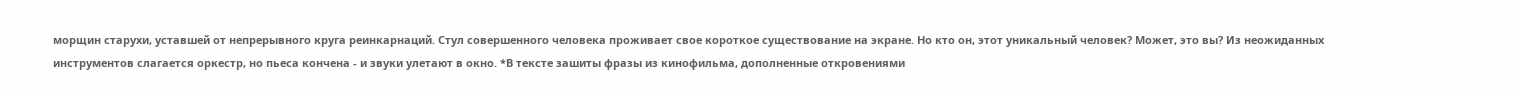морщин старухи, уставшей от непрерывного круга реинкарнаций. Стул совершенного человека проживает свое короткое существование на экране. Но кто он, этот уникальный человек? Может, это вы? Из неожиданных инструментов слагается оркестр, но пьеса кончена - и звуки улетают в окно. *В тексте зашиты фразы из кинофильма, дополненные откровениями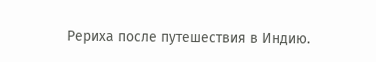Рериха после путешествия в Индию.